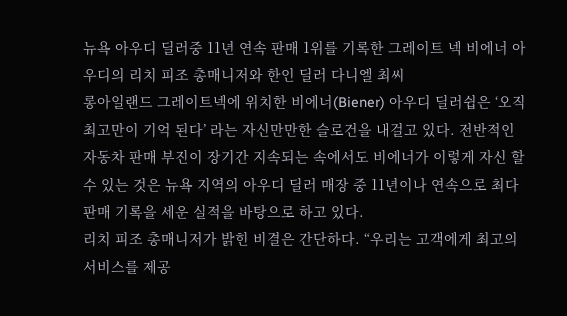뉴욕 아우디 딜러중 11년 연속 판매 1위를 기록한 그레이트 넥 비에너 아우디의 리치 피조 총매니저와 한인 딜러 다니엘 최씨
롱아일랜드 그레이트넥에 위치한 비에너(Biener) 아우디 딜러쉽은 ‘오직 최고만이 기억 된다’ 라는 자신만만한 슬로건을 내걸고 있다. 전반적인 자동차 판매 부진이 장기간 지속되는 속에서도 비에너가 이렇게 자신 할 수 있는 것은 뉴욕 지역의 아우디 딜러 매장 중 11년이나 연속으로 최다 판매 기록을 세운 실적을 바탕으로 하고 있다.
리치 피조 총매니저가 밝힌 비결은 간단하다. “우리는 고객에게 최고의 서비스를 제공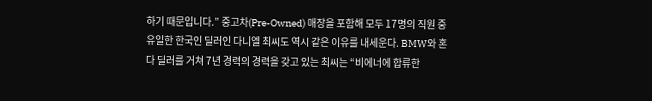하기 때문입니다.” 중고차(Pre-Owned) 매장을 포함해 모두 17명의 직원 중 유일한 한국인 딜러인 다니엘 최씨도 역시 같은 이유를 내세운다. BMW와 혼다 딜러를 거쳐 7년 경력의 경력을 갖고 있는 최씨는 “비에너에 합류한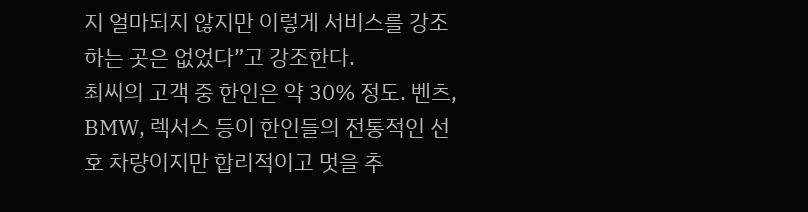지 얼마되지 않지만 이렇게 서비스를 강조하는 곳은 없었다”고 강조한다.
최씨의 고객 중 한인은 약 30% 정도. 벤츠, BMW, 렉서스 등이 한인들의 전통적인 선호 차량이지만 합리적이고 멋을 추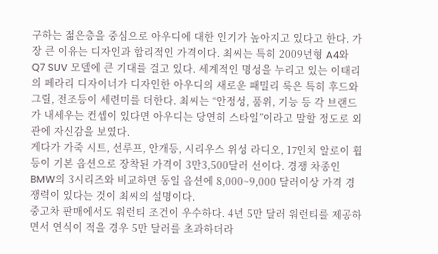구하는 젊은층을 중심으로 아우디에 대한 인기가 높아지고 있다고 한다. 가장 큰 이유는 디자인과 합리적인 가격이다. 최씨는 특히 2009년형 A4와 Q7 SUV 모델에 큰 기대를 걸고 있다. 세계적인 명성을 누리고 있는 이태리의 페라리 디자이너가 디자인한 아우디의 새로운 패밀리 룩은 특히 후드와 그릴, 전조등이 세련미를 더한다. 최씨는 “안정성, 품위, 기능 등 각 브랜드가 내세우는 컨셉이 있다면 아우디는 당연히 스타일”이라고 말할 정도로 외관에 자신감을 보였다.
게다가 가죽 시트, 선루프, 안개등, 시리우스 위성 라디오, 17인치 알로이 휠 등이 기본 옵션으로 장착된 가격이 3만3,500달러 선이다. 경쟁 차종인 BMW의 3시리즈와 비교하면 동일 옵션에 8,000~9,000 달러이상 가격 경쟁력이 있다는 것이 최씨의 설명이다.
중고차 판매에서도 워런티 조건이 우수하다. 4년 5만 달러 워런티를 제공하면서 연식이 적을 경우 5만 달러를 초과하더라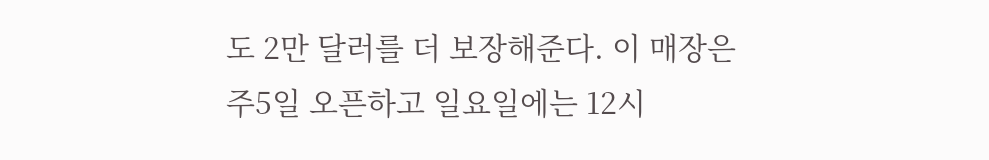도 2만 달러를 더 보장해준다. 이 매장은 주5일 오픈하고 일요일에는 12시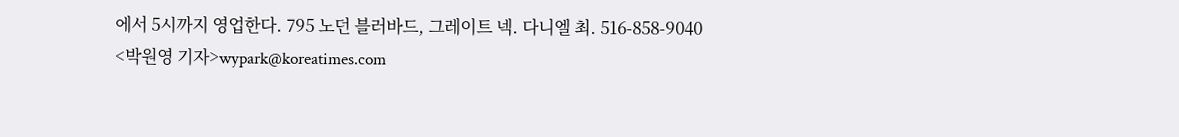에서 5시까지 영업한다. 795 노던 블러바드, 그레이트 넥. 다니엘 최. 516-858-9040
<박원영 기자>wypark@koreatimes.com